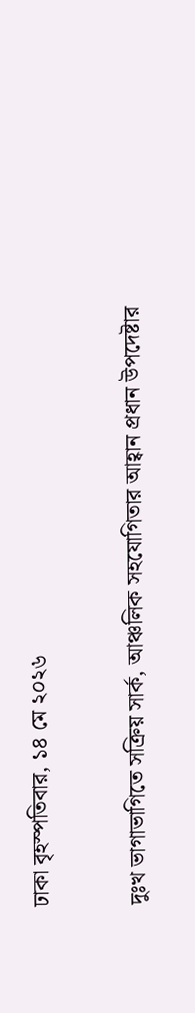ঢাকা বৃহস্পতিবার, ১৪ মে ২০২৬

দুঃখ ভাগাভাগিতে সক্রিয় সার্ক, আঞ্চলিক সহযোগিতার আহ্বান প্রধান উপদেষ্টার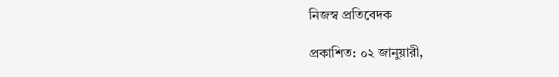নিজস্ব প্রতিবেদক

প্রকাশিত: ০২ জানুয়ারী,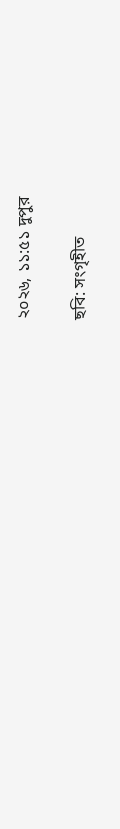২০২৬, ১১:৫১ দুপুর

ছবি: সংগৃহীত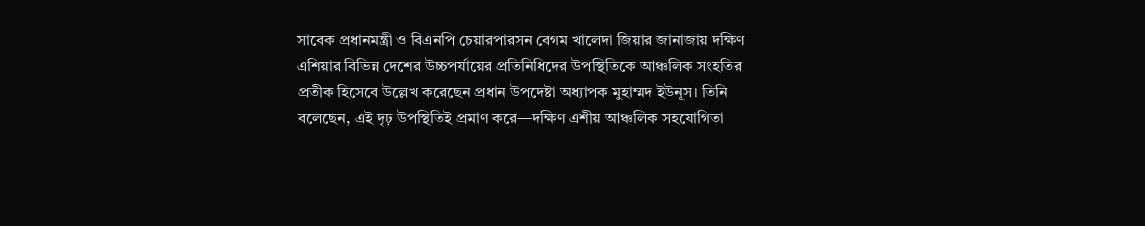সাবেক প্রধানমন্ত্রী ও বিএনপি চেয়ারপারসন বেগম খালেদা জিয়ার জানাজায় দক্ষিণ এশিয়ার বিভিন্ন দেশের উচ্চপর্যায়ের প্রতিনিধিদের উপস্থিতিকে আঞ্চলিক সংহতির প্রতীক হিসেবে উল্লেখ করেছেন প্রধান উপদেষ্টা অধ্যাপক মুহাম্মদ ইউনূস। তিনি বলেছেন, এই দৃঢ় উপস্থিতিই প্রমাণ করে—দক্ষিণ এশীয় আঞ্চলিক সহযোগিতা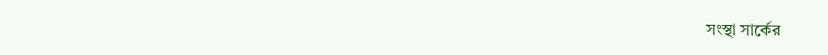সংস্থা সার্কের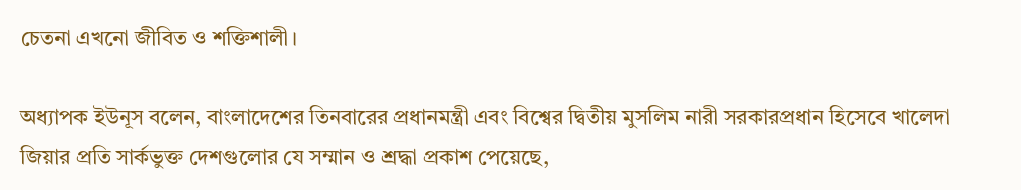চেতনা এখনো জীবিত ও শক্তিশালী।

অধ্যাপক ইউনূস বলেন, বাংলাদেশের তিনবারের প্রধানমন্ত্রী এবং বিশ্বের দ্বিতীয় মুসলিম নারী সরকারপ্রধান হিসেবে খালেদা জিয়ার প্রতি সার্কভুক্ত দেশগুলোর যে সম্মান ও শ্রদ্ধা প্রকাশ পেয়েছে,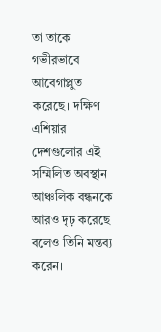তা তাকে গভীরভাবে আবেগাপ্লুত করেছে। দক্ষিণ এশিয়ার দেশগুলোর এই সম্মিলিত অবস্থান আঞ্চলিক বন্ধনকে আরও দৃঢ় করেছে বলেও তিনি মন্তব্য করেন।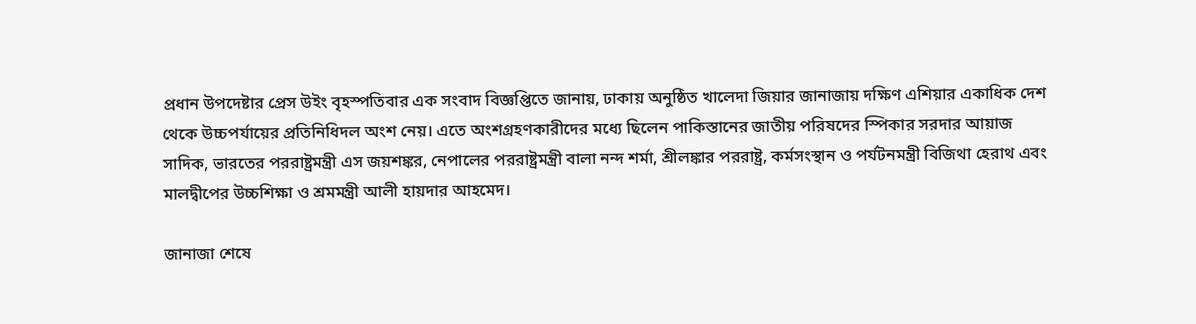প্রধান উপদেষ্টার প্রেস উইং বৃহস্পতিবার এক সংবাদ বিজ্ঞপ্তিতে জানায়, ঢাকায় অনুষ্ঠিত খালেদা জিয়ার জানাজায় দক্ষিণ এশিয়ার একাধিক দেশ থেকে উচ্চপর্যায়ের প্রতিনিধিদল অংশ নেয়। এতে অংশগ্রহণকারীদের মধ্যে ছিলেন পাকিস্তানের জাতীয় পরিষদের স্পিকার সরদার আয়াজ সাদিক, ভারতের পররাষ্ট্রমন্ত্রী এস জয়শঙ্কর, নেপালের পররাষ্ট্রমন্ত্রী বালা নন্দ শর্মা, শ্রীলঙ্কার পররাষ্ট্র, কর্মসংস্থান ও পর্যটনমন্ত্রী বিজিথা হেরাথ এবং মালদ্বীপের উচ্চশিক্ষা ও শ্রমমন্ত্রী আলী হায়দার আহমেদ।

জানাজা শেষে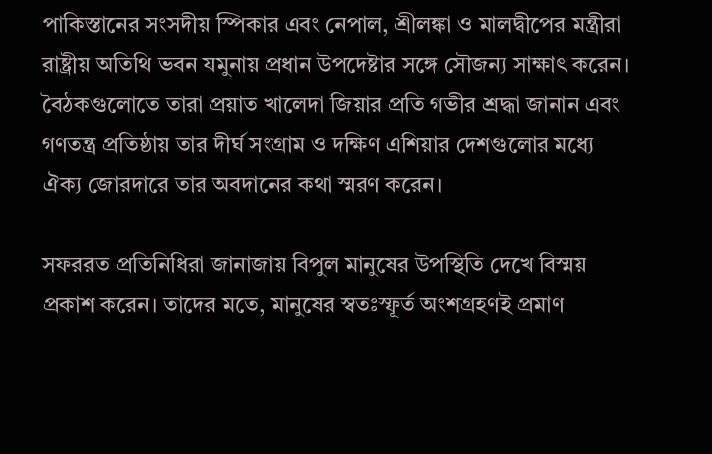পাকিস্তানের সংসদীয় স্পিকার এবং নেপাল, শ্রীলঙ্কা ও মালদ্বীপের মন্ত্রীরা রাষ্ট্রীয় অতিথি ভবন যমুনায় প্রধান উপদেষ্টার সঙ্গে সৌজন্য সাক্ষাৎ করেন। বৈঠকগুলোতে তারা প্রয়াত খালেদা জিয়ার প্রতি গভীর শ্রদ্ধা জানান এবং গণতন্ত্র প্রতিষ্ঠায় তার দীর্ঘ সংগ্রাম ও দক্ষিণ এশিয়ার দেশগুলোর মধ্যে ঐক্য জোরদারে তার অবদানের কথা স্মরণ করেন।

সফররত প্রতিনিধিরা জানাজায় বিপুল মানুষের উপস্থিতি দেখে বিস্ময় প্রকাশ করেন। তাদের মতে, মানুষের স্বতঃস্ফূর্ত অংশগ্রহণই প্রমাণ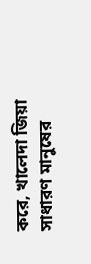করে, খালেদা জিয়া সাধারণ মানুষের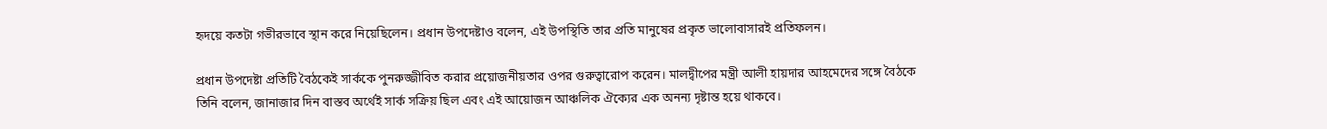হৃদয়ে কতটা গভীরভাবে স্থান করে নিয়েছিলেন। প্রধান উপদেষ্টাও বলেন, এই উপস্থিতি তার প্রতি মানুষের প্রকৃত ভালোবাসারই প্রতিফলন।

প্রধান উপদেষ্টা প্রতিটি বৈঠকেই সার্ককে পুনরুজ্জীবিত করার প্রয়োজনীয়তার ওপর গুরুত্বারোপ করেন। মালদ্বীপের মন্ত্রী আলী হায়দার আহমেদের সঙ্গে বৈঠকে তিনি বলেন, জানাজার দিন বাস্তব অর্থেই সার্ক সক্রিয় ছিল এবং এই আয়োজন আঞ্চলিক ঐক্যের এক অনন্য দৃষ্টান্ত হয়ে থাকবে।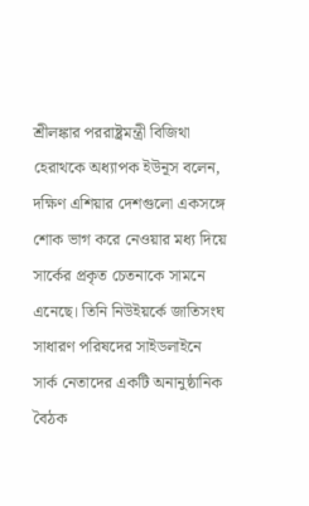শ্রীলঙ্কার পররাষ্ট্রমন্ত্রী বিজিথা হেরাথকে অধ্যাপক ইউনূস বলেন, দক্ষিণ এশিয়ার দেশগুলো একসঙ্গে শোক ভাগ করে নেওয়ার মধ্য দিয়ে সার্কের প্রকৃত চেতনাকে সামনে এনেছে। তিনি নিউইয়র্কে জাতিসংঘ সাধারণ পরিষদের সাইডলাইনে সার্ক নেতাদের একটি অনানুষ্ঠানিক বৈঠক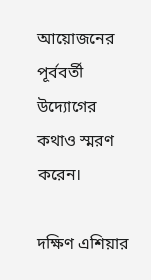আয়োজনের পূর্ববর্তী উদ্যোগের কথাও স্মরণ করেন।

দক্ষিণ এশিয়ার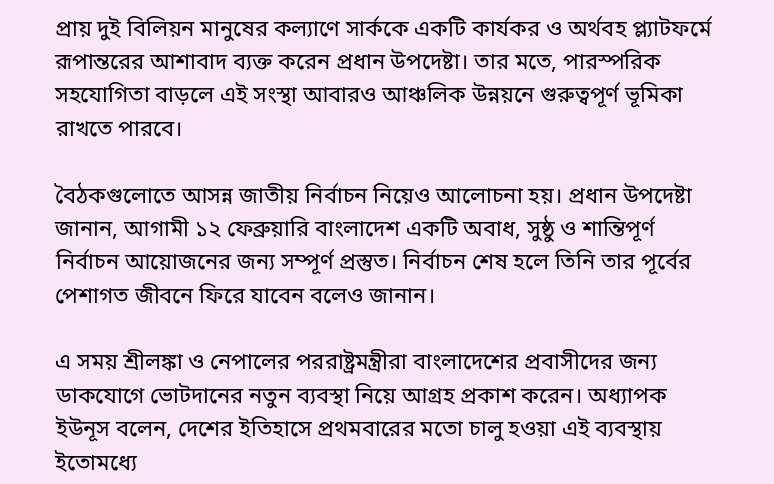প্রায় দুই বিলিয়ন মানুষের কল্যাণে সার্ককে একটি কার্যকর ও অর্থবহ প্ল্যাটফর্মে রূপান্তরের আশাবাদ ব্যক্ত করেন প্রধান উপদেষ্টা। তার মতে, পারস্পরিক সহযোগিতা বাড়লে এই সংস্থা আবারও আঞ্চলিক উন্নয়নে গুরুত্বপূর্ণ ভূমিকা রাখতে পারবে।

বৈঠকগুলোতে আসন্ন জাতীয় নির্বাচন নিয়েও আলোচনা হয়। প্রধান উপদেষ্টা জানান, আগামী ১২ ফেব্রুয়ারি বাংলাদেশ একটি অবাধ, সুষ্ঠু ও শান্তিপূর্ণ নির্বাচন আয়োজনের জন্য সম্পূর্ণ প্রস্তুত। নির্বাচন শেষ হলে তিনি তার পূর্বের পেশাগত জীবনে ফিরে যাবেন বলেও জানান।

এ সময় শ্রীলঙ্কা ও নেপালের পররাষ্ট্রমন্ত্রীরা বাংলাদেশের প্রবাসীদের জন্য ডাকযোগে ভোটদানের নতুন ব্যবস্থা নিয়ে আগ্রহ প্রকাশ করেন। অধ্যাপক ইউনূস বলেন, দেশের ইতিহাসে প্রথমবারের মতো চালু হওয়া এই ব্যবস্থায় ইতোমধ্যে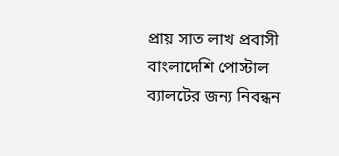প্রায় সাত লাখ প্রবাসী বাংলাদেশি পোস্টাল ব্যালটের জন্য নিবন্ধন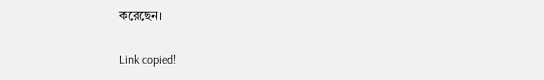করেছেন।

Link copied!